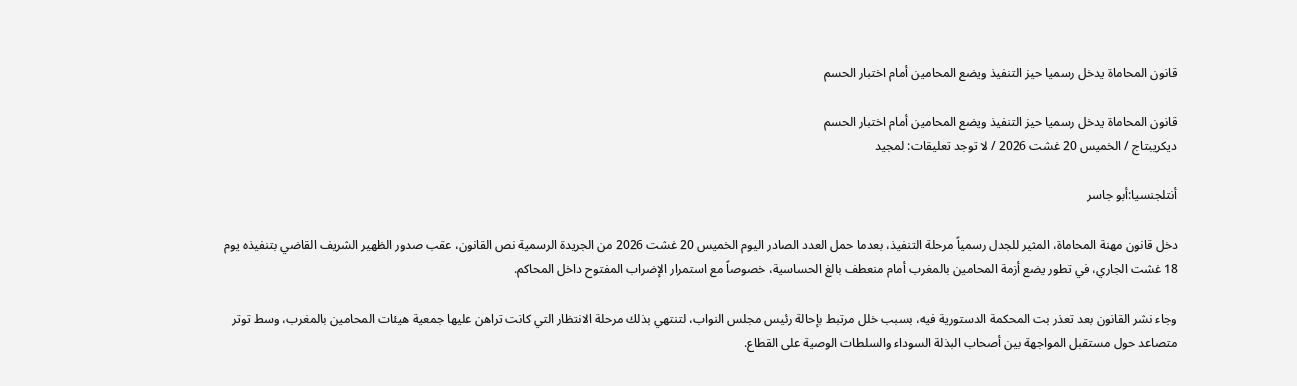قانون المحاماة يدخل رسميا حيز التنفيذ ويضع المحامين أمام اختبار الحسم

قانون المحاماة يدخل رسميا حيز التنفيذ ويضع المحامين أمام اختبار الحسم
ديكريبتاج / الخميس 20 غشت 2026 / لا توجد تعليقات: لمجيد

أنتلجنسيا:أبو جاسر

دخل قانون مهنة المحاماة، المثير للجدل رسمياً مرحلة التنفيذ، بعدما حمل العدد الصادر اليوم الخميس 20 غشت 2026 من الجريدة الرسمية نص القانون، عقب صدور الظهير الشريف القاضي بتنفيذه يوم 18 غشت الجاري، في تطور يضع أزمة المحامين بالمغرب أمام منعطف بالغ الحساسية، خصوصاً مع استمرار الإضراب المفتوح داخل المحاكم.

وجاء نشر القانون بعد تعذر بت المحكمة الدستورية فيه، بسبب خلل مرتبط بإحالة رئيس مجلس النواب، لتنتهي بذلك مرحلة الانتظار التي كانت تراهن عليها جمعية هيئات المحامين بالمغرب، وسط توتر متصاعد حول مستقبل المواجهة بين أصحاب البذلة السوداء والسلطات الوصية على القطاع.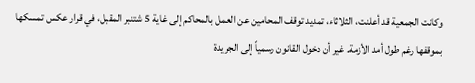وكانت الجمعية قد أعلنت، الثلاثاء، تمديد توقف المحامين عن العمل بالمحاكم إلى غاية 5 شتنبر المقبل، في قرار عكس تمسكها بموقفها رغم طول أمد الأزمة. غير أن دخول القانون رسمياً إلى الجريدة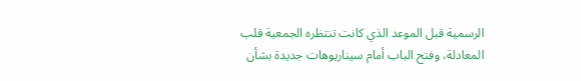الرسمية قبل الموعد الذي كانت تنتظره الجمعية قلب المعادلة، وفتح الباب أمام سيناريوهات جديدة بشأن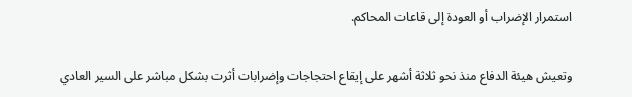استمرار الإضراب أو العودة إلى قاعات المحاكم.

وتعيش هيئة الدفاع منذ نحو ثلاثة أشهر على إيقاع احتجاجات وإضرابات أثرت بشكل مباشر على السير العادي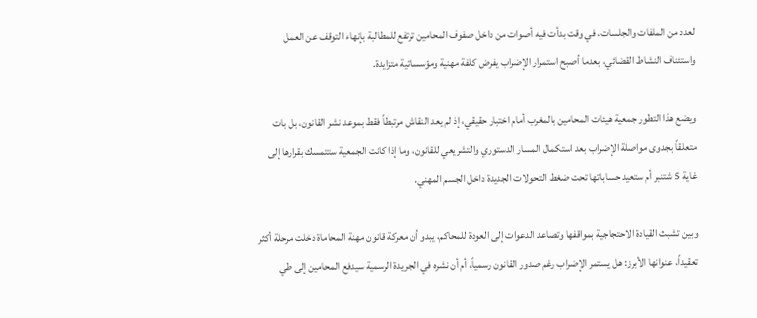لعدد من الملفات والجلسات، في وقت بدأت فيه أصوات من داخل صفوف المحامين ترتفع للمطالبة بإنهاء التوقف عن العمل واستئناف النشاط القضائي، بعدما أصبح استمرار الإضراب يفرض كلفة مهنية ومؤسساتية متزايدة.

ويضع هذا التطور جمعية هيئات المحامين بالمغرب أمام اختبار حقيقي، إذ لم يعد النقاش مرتبطاً فقط بموعد نشر القانون، بل بات متعلقاً بجدوى مواصلة الإضراب بعد استكمال المسار الدستوري والتشريعي للقانون، وما إذا كانت الجمعية ستتمسك بقرارها إلى غاية 5 شتنبر أم ستعيد حساباتها تحت ضغط التحولات الجديدة داخل الجسم المهني.

وبين تشبث القيادة الاحتجاجية بمواقفها وتصاعد الدعوات إلى العودة للمحاكم، يبدو أن معركة قانون مهنة المحاماة دخلت مرحلة أكثر تعقيداً، عنوانها الأبرز: هل يستمر الإضراب رغم صدور القانون رسمياً، أم أن نشره في الجريدة الرسمية سيدفع المحامين إلى طي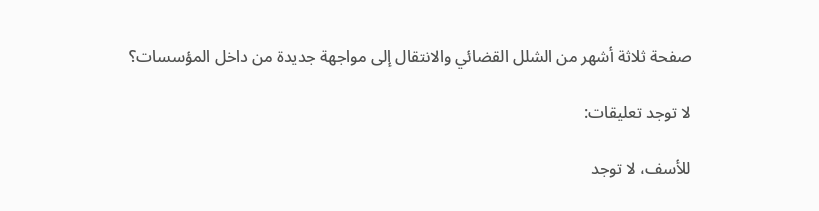صفحة ثلاثة أشهر من الشلل القضائي والانتقال إلى مواجهة جديدة من داخل المؤسسات؟

لا توجد تعليقات:

للأسف، لا توجد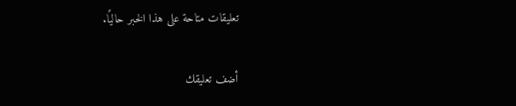تعليقات متاحة على هذا الخبر حاليًا.

أضف تعليقك